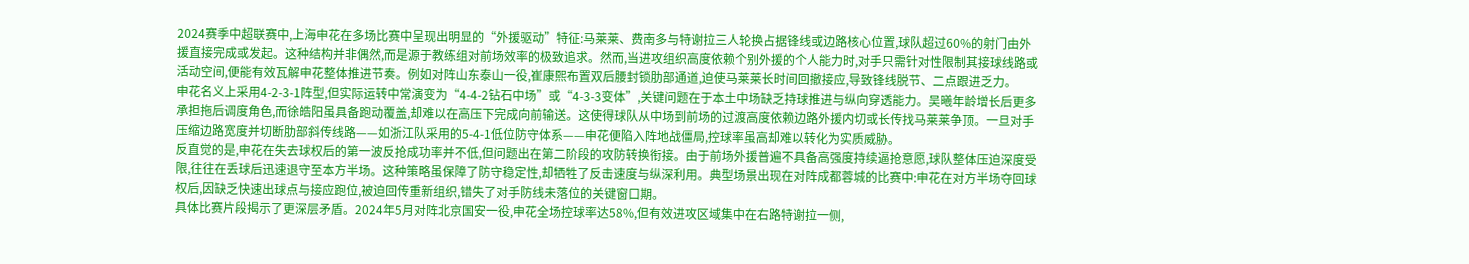2024赛季中超联赛中,上海申花在多场比赛中呈现出明显的“外援驱动”特征:马莱莱、费南多与特谢拉三人轮换占据锋线或边路核心位置,球队超过60%的射门由外援直接完成或发起。这种结构并非偶然,而是源于教练组对前场效率的极致追求。然而,当进攻组织高度依赖个别外援的个人能力时,对手只需针对性限制其接球线路或活动空间,便能有效瓦解申花整体推进节奏。例如对阵山东泰山一役,崔康熙布置双后腰封锁肋部通道,迫使马莱莱长时间回撤接应,导致锋线脱节、二点跟进乏力。
申花名义上采用4-2-3-1阵型,但实际运转中常演变为“4-4-2钻石中场”或“4-3-3变体”,关键问题在于本土中场缺乏持球推进与纵向穿透能力。吴曦年龄增长后更多承担拖后调度角色,而徐皓阳虽具备跑动覆盖,却难以在高压下完成向前输送。这使得球队从中场到前场的过渡高度依赖边路外援内切或长传找马莱莱争顶。一旦对手压缩边路宽度并切断肋部斜传线路——如浙江队采用的5-4-1低位防守体系——申花便陷入阵地战僵局,控球率虽高却难以转化为实质威胁。
反直觉的是,申花在失去球权后的第一波反抢成功率并不低,但问题出在第二阶段的攻防转换衔接。由于前场外援普遍不具备高强度持续逼抢意愿,球队整体压迫深度受限,往往在丢球后迅速退守至本方半场。这种策略虽保障了防守稳定性,却牺牲了反击速度与纵深利用。典型场景出现在对阵成都蓉城的比赛中:申花在对方半场夺回球权后,因缺乏快速出球点与接应跑位,被迫回传重新组织,错失了对手防线未落位的关键窗口期。
具体比赛片段揭示了更深层矛盾。2024年5月对阵北京国安一役,申花全场控球率达58%,但有效进攻区域集中在右路特谢拉一侧,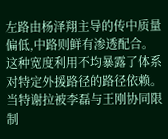左路由杨泽翔主导的传中质量偏低,中路则鲜有渗透配合。这种宽度利用不均暴露了体系对特定外援路径的路径依赖。当特谢拉被李磊与王刚协同限制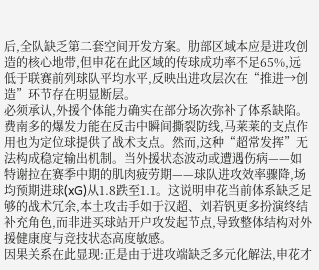后,全队缺乏第二套空间开发方案。肋部区域本应是进攻创造的核心地带,但申花在此区域的传球成功率不足65%,远低于联赛前列球队平均水平,反映出进攻层次在“推进→创造”环节存在明显断层。
必须承认,外援个体能力确实在部分场次弥补了体系缺陷。费南多的爆发力能在反击中瞬间撕裂防线,马莱莱的支点作用也为定位球提供了战术支点。然而,这种“超常发挥”无法构成稳定输出机制。当外援状态波动或遭遇伤病——如特谢拉在赛季中期的肌肉疲劳期——球队进攻效率骤降,场均预期进球(xG)从1.8跌至1.1。这说明申花当前体系缺乏足够的战术冗余,本土攻击手如于汉超、刘若钒更多扮演终结补充角色,而非进买球站开户攻发起节点,导致整体结构对外援健康度与竞技状态高度敏感。
因果关系在此显现:正是由于进攻端缺乏多元化解法,申花才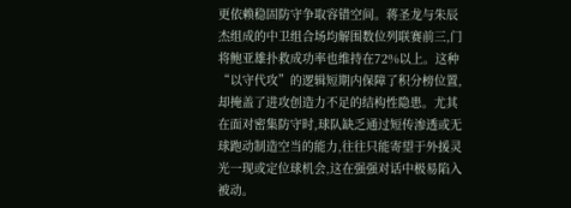更依赖稳固防守争取容错空间。蒋圣龙与朱辰杰组成的中卫组合场均解围数位列联赛前三,门将鲍亚雄扑救成功率也维持在72%以上。这种“以守代攻”的逻辑短期内保障了积分榜位置,却掩盖了进攻创造力不足的结构性隐患。尤其在面对密集防守时,球队缺乏通过短传渗透或无球跑动制造空当的能力,往往只能寄望于外援灵光一现或定位球机会,这在强强对话中极易陷入被动。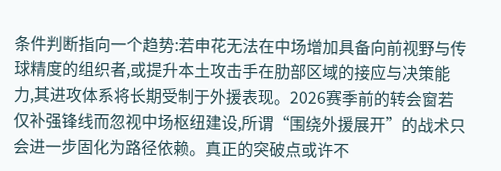条件判断指向一个趋势:若申花无法在中场增加具备向前视野与传球精度的组织者,或提升本土攻击手在肋部区域的接应与决策能力,其进攻体系将长期受制于外援表现。2026赛季前的转会窗若仅补强锋线而忽视中场枢纽建设,所谓“围绕外援展开”的战术只会进一步固化为路径依赖。真正的突破点或许不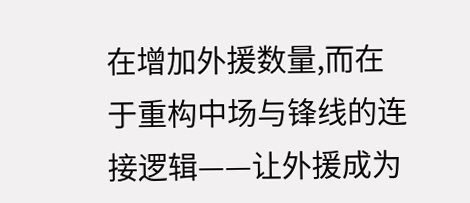在增加外援数量,而在于重构中场与锋线的连接逻辑——让外援成为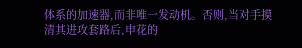体系的加速器,而非唯一发动机。否则,当对手摸清其进攻套路后,申花的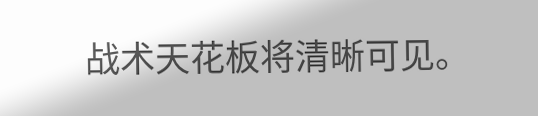战术天花板将清晰可见。